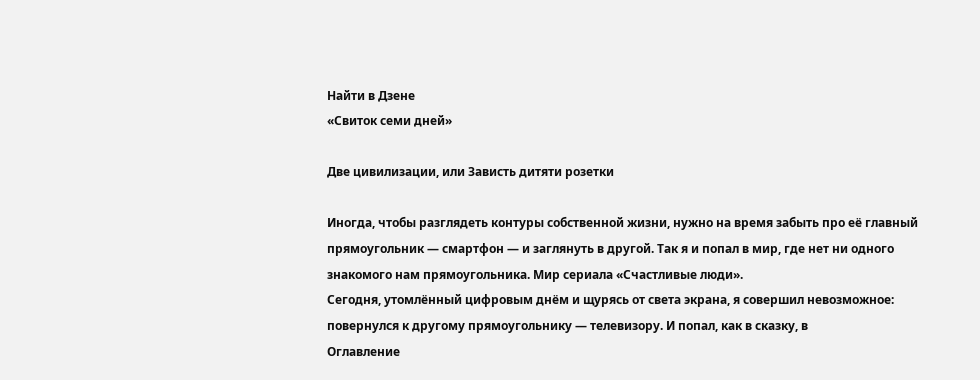Найти в Дзене
«Свиток семи дней»

Две цивилизации, или Зависть дитяти розетки

Иногда, чтобы разглядеть контуры собственной жизни, нужно на время забыть про её главный прямоугольник — смартфон — и заглянуть в другой. Так я и попал в мир, где нет ни одного знакомого нам прямоугольника. Мир сериала «Счастливые люди».
Сегодня, утомлённый цифровым днём и щурясь от света экрана, я совершил невозможное: повернулся к другому прямоугольнику — телевизору. И попал, как в сказку, в
Оглавление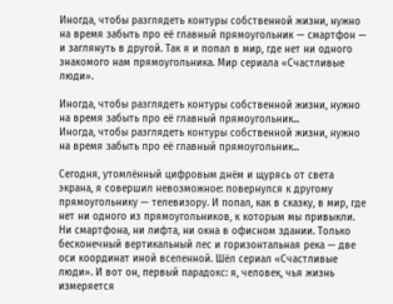Иногда, чтобы разглядеть контуры собственной жизни, нужно на время забыть про её главный прямоугольник — смартфон — и заглянуть в другой. Так я и попал в мир, где нет ни одного знакомого нам прямоугольника. Мир сериала «Счастливые люди».

Иногда, чтобы разглядеть контуры собственной жизни, нужно на время забыть про её главный прямоугольник...
Иногда, чтобы разглядеть контуры собственной жизни, нужно на время забыть про её главный прямоугольник...

Сегодня, утомлённый цифровым днём и щурясь от света экрана, я совершил невозможное: повернулся к другому прямоугольнику — телевизору. И попал, как в сказку, в мир, где нет ни одного из прямоугольников, к которым мы привыкли. Ни смартфона, ни лифта, ни окна в офисном здании. Только бесконечный вертикальный лес и горизонтальная река — две оси координат иной вселенной. Шёл сериал «Счастливые люди». И вот он, первый парадокс: я, человек, чья жизнь измеряется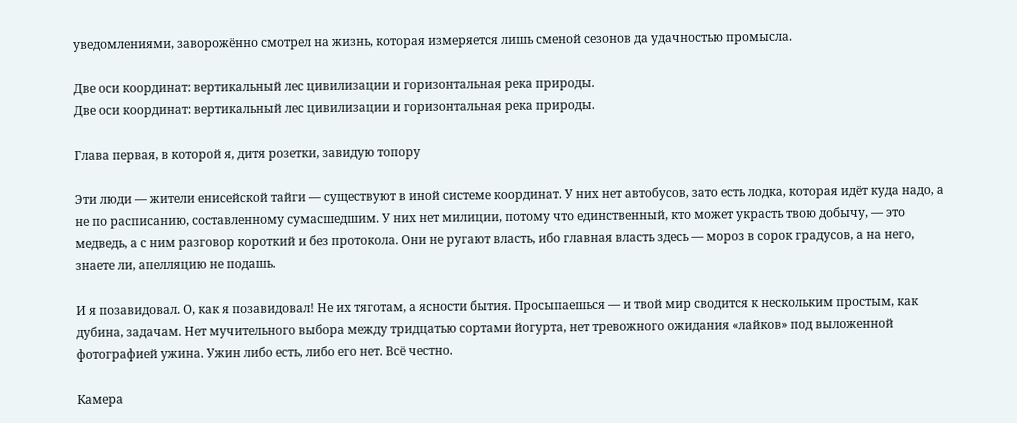уведомлениями, заворожённо смотрел на жизнь, которая измеряется лишь сменой сезонов да удачностью промысла.

Две оси координат: вертикальный лес цивилизации и горизонтальная река природы.
Две оси координат: вертикальный лес цивилизации и горизонтальная река природы.

Глава первая, в которой я, дитя розетки, завидую топору

Эти люди — жители енисейской тайги — существуют в иной системе координат. У них нет автобусов, зато есть лодка, которая идёт куда надо, а не по расписанию, составленному сумасшедшим. У них нет милиции, потому что единственный, кто может украсть твою добычу, — это медведь, а с ним разговор короткий и без протокола. Они не ругают власть, ибо главная власть здесь — мороз в сорок градусов, а на него, знаете ли, апелляцию не подашь.

И я позавидовал. О, как я позавидовал! Не их тяготам, а ясности бытия. Просыпаешься — и твой мир сводится к нескольким простым, как дубина, задачам. Нет мучительного выбора между тридцатью сортами йогурта, нет тревожного ожидания «лайков» под выложенной фотографией ужина. Ужин либо есть, либо его нет. Всё честно.

Камера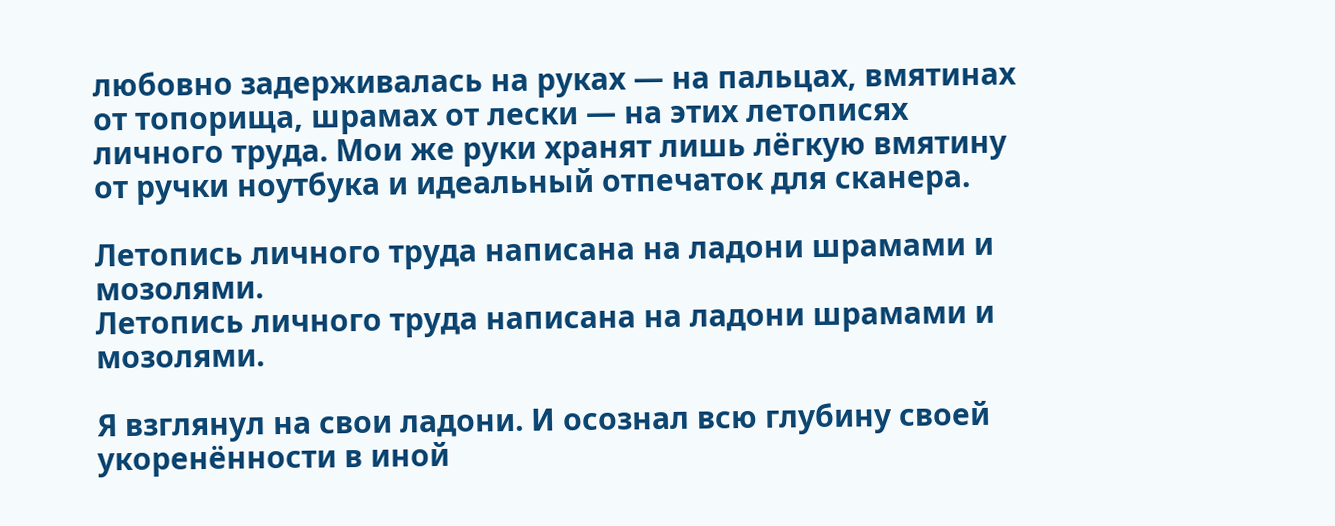любовно задерживалась на руках — на пальцах, вмятинах от топорища, шрамах от лески — на этих летописях личного труда. Мои же руки хранят лишь лёгкую вмятину от ручки ноутбука и идеальный отпечаток для сканера.

Летопись личного труда написана на ладони шрамами и мозолями.
Летопись личного труда написана на ладони шрамами и мозолями.

Я взглянул на свои ладони. И осознал всю глубину своей укоренённости в иной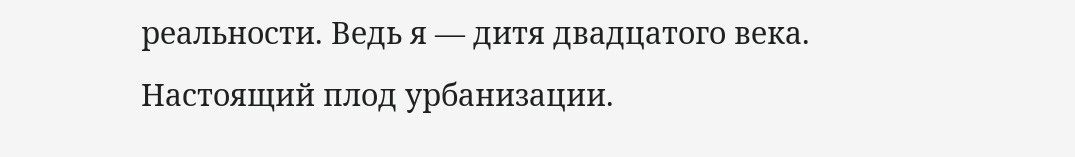реальности. Ведь я — дитя двадцатого века. Настоящий плод урбанизации.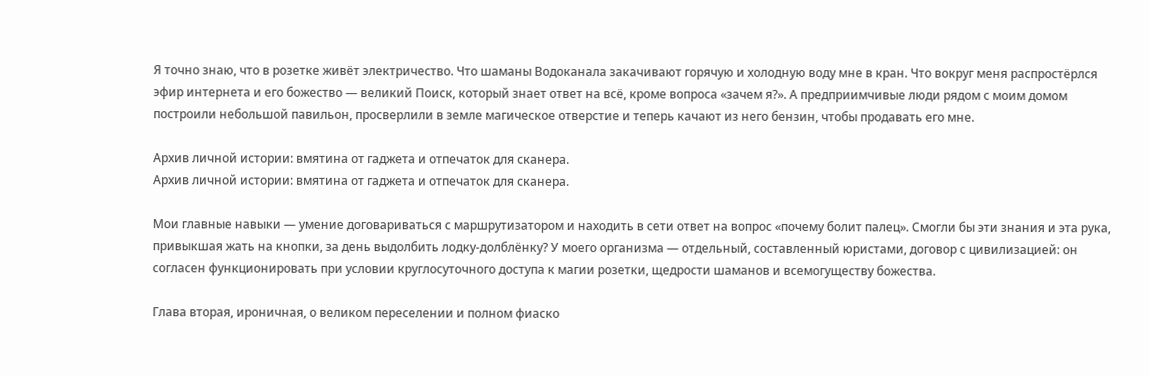Я точно знаю, что в розетке живёт электричество. Что шаманы Водоканала закачивают горячую и холодную воду мне в кран. Что вокруг меня распростёрлся эфир интернета и его божество — великий Поиск, который знает ответ на всё, кроме вопроса «зачем я?». А предприимчивые люди рядом с моим домом построили небольшой павильон, просверлили в земле магическое отверстие и теперь качают из него бензин, чтобы продавать его мне.

Архив личной истории: вмятина от гаджета и отпечаток для сканера.
Архив личной истории: вмятина от гаджета и отпечаток для сканера.

Мои главные навыки — умение договариваться с маршрутизатором и находить в сети ответ на вопрос «почему болит палец». Смогли бы эти знания и эта рука, привыкшая жать на кнопки, за день выдолбить лодку-долблёнку? У моего организма — отдельный, составленный юристами, договор с цивилизацией: он согласен функционировать при условии круглосуточного доступа к магии розетки, щедрости шаманов и всемогуществу божества.

Глава вторая, ироничная, о великом переселении и полном фиаско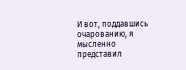И вот, поддавшись очарованию, я мысленно представил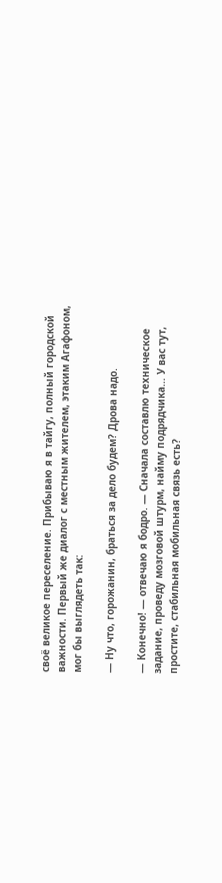своё великое переселение. Прибываю я в тайгу, полный городской важности. Первый же диалог с местным жителем, этаким Агафоном, мог бы выглядеть так:

— Ну что, горожанин, браться за дело будем? Дрова надо.

— Конечно! — отвечаю я бодро. — Сначала составлю техническое задание, проведу мозговой штурм, найму подрядчика… У вас тут, простите, стабильная мобильная связь есть?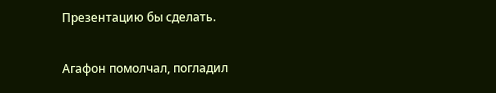Презентацию бы сделать.

Агафон помолчал, погладил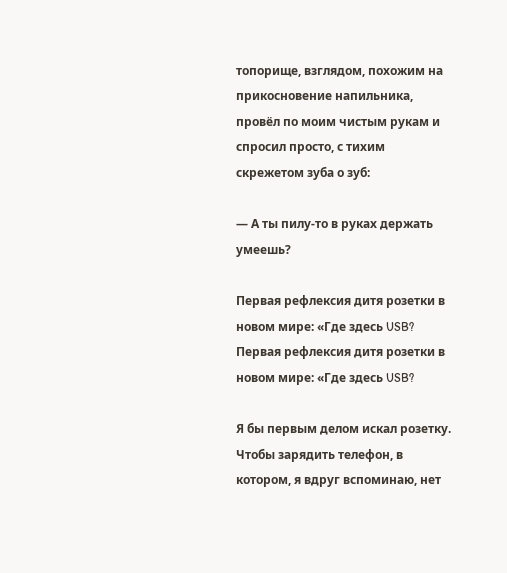топорище, взглядом, похожим на прикосновение напильника, провёл по моим чистым рукам и спросил просто, с тихим скрежетом зуба о зуб:

— А ты пилу-то в руках держать умеешь?

Первая рефлексия дитя розетки в новом мире: «Где здесь USB?
Первая рефлексия дитя розетки в новом мире: «Где здесь USB?

Я бы первым делом искал розетку. Чтобы зарядить телефон, в котором, я вдруг вспоминаю, нет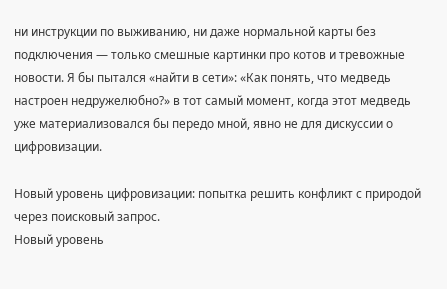ни инструкции по выживанию, ни даже нормальной карты без подключения — только смешные картинки про котов и тревожные новости. Я бы пытался «найти в сети»: «Как понять, что медведь настроен недружелюбно?» в тот самый момент, когда этот медведь уже материализовался бы передо мной, явно не для дискуссии о цифровизации.

Новый уровень цифровизации: попытка решить конфликт с природой через поисковый запрос.
Новый уровень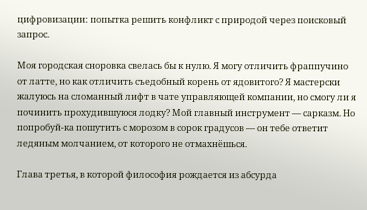цифровизации: попытка решить конфликт с природой через поисковый запрос.

Моя городская сноровка свелась бы к нулю. Я могу отличить фраппучино от латте, но как отличить съедобный корень от ядовитого? Я мастерски жалуюсь на сломанный лифт в чате управляющей компании, но смогу ли я починить прохудившуюся лодку? Мой главный инструмент — сарказм. Но попробуй-ка пошутить с морозом в сорок градусов — он тебе ответит ледяным молчанием, от которого не отмахнёшься.

Глава третья, в которой философия рождается из абсурда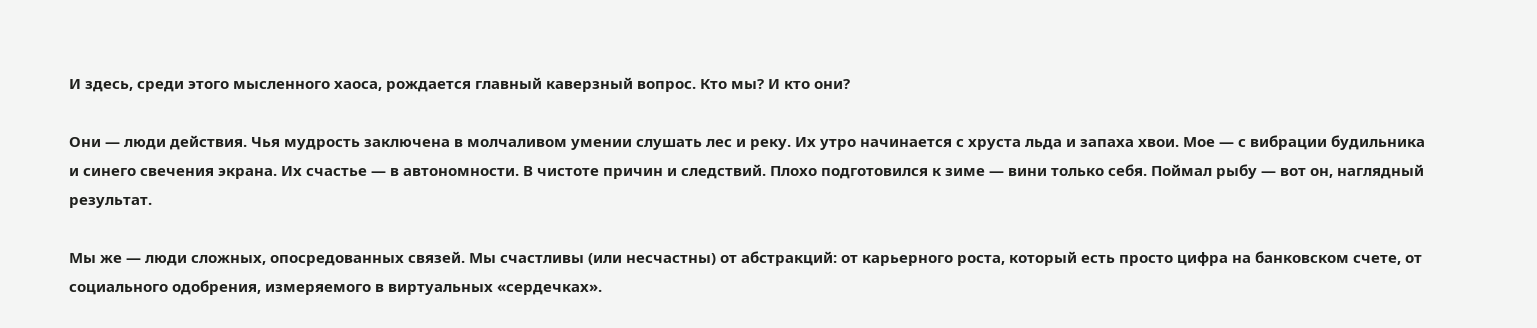И здесь, среди этого мысленного хаоса, рождается главный каверзный вопрос. Кто мы? И кто они?

Они — люди действия. Чья мудрость заключена в молчаливом умении слушать лес и реку. Их утро начинается с хруста льда и запаха хвои. Мое — с вибрации будильника и синего свечения экрана. Их счастье — в автономности. В чистоте причин и следствий. Плохо подготовился к зиме — вини только себя. Поймал рыбу — вот он, наглядный результат.

Мы же — люди сложных, опосредованных связей. Мы счастливы (или несчастны) от абстракций: от карьерного роста, который есть просто цифра на банковском счете, от социального одобрения, измеряемого в виртуальных «сердечках».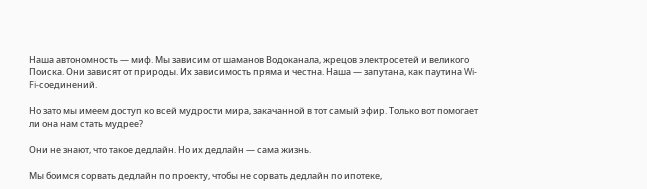Наша автономность — миф. Мы зависим от шаманов Водоканала, жрецов электросетей и великого Поиска. Они зависят от природы. Их зависимость пряма и честна. Наша — запутана, как паутина Wi-Fi-соединений.

Но зато мы имеем доступ ко всей мудрости мира, закачанной в тот самый эфир. Только вот помогает ли она нам стать мудрее?

Они не знают, что такое дедлайн. Но их дедлайн — сама жизнь.

Мы боимся сорвать дедлайн по проекту, чтобы не сорвать дедлайн по ипотеке,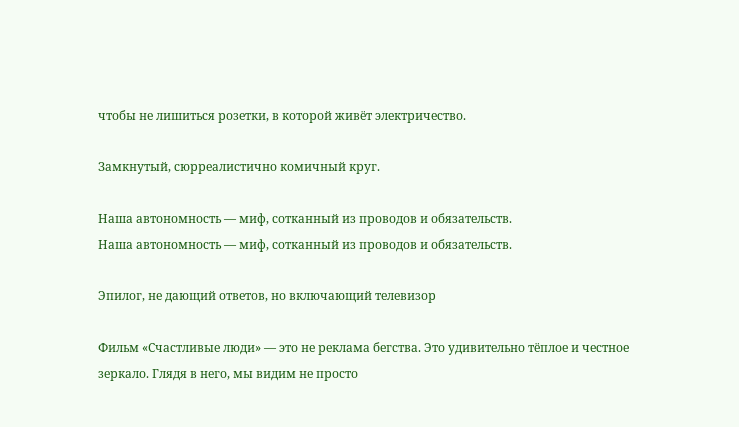чтобы не лишиться розетки, в которой живёт электричество.

Замкнутый, сюрреалистично комичный круг.

Наша автономность — миф, сотканный из проводов и обязательств.
Наша автономность — миф, сотканный из проводов и обязательств.

Эпилог, не дающий ответов, но включающий телевизор

Фильм «Счастливые люди» — это не реклама бегства. Это удивительно тёплое и честное зеркало. Глядя в него, мы видим не просто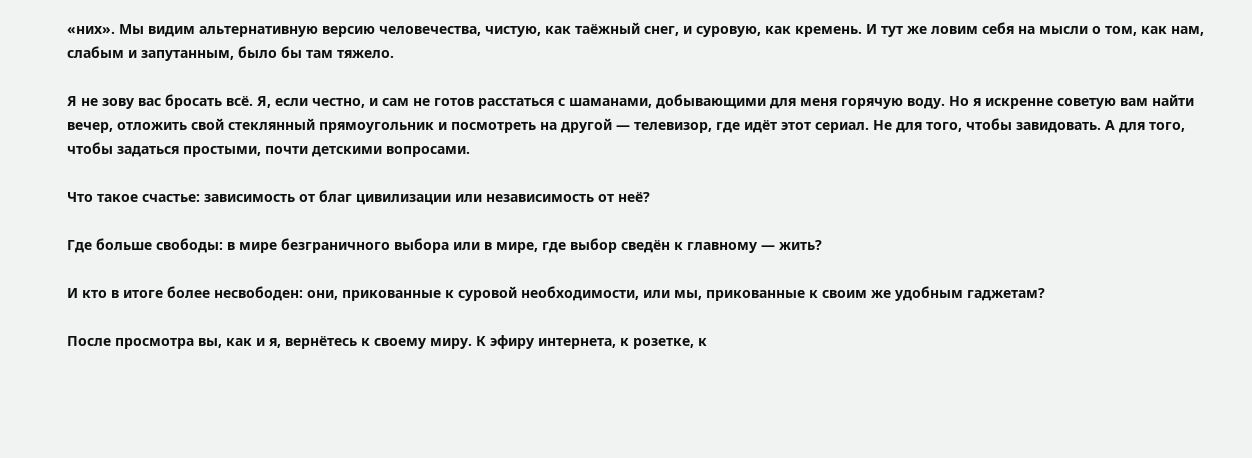«них». Мы видим альтернативную версию человечества, чистую, как таёжный снег, и суровую, как кремень. И тут же ловим себя на мысли о том, как нам, слабым и запутанным, было бы там тяжело.

Я не зову вас бросать всё. Я, если честно, и сам не готов расстаться с шаманами, добывающими для меня горячую воду. Но я искренне советую вам найти вечер, отложить свой стеклянный прямоугольник и посмотреть на другой — телевизор, где идёт этот сериал. Не для того, чтобы завидовать. А для того, чтобы задаться простыми, почти детскими вопросами.

Что такое счастье: зависимость от благ цивилизации или независимость от неё?

Где больше свободы: в мире безграничного выбора или в мире, где выбор сведён к главному — жить?

И кто в итоге более несвободен: они, прикованные к суровой необходимости, или мы, прикованные к своим же удобным гаджетам?

После просмотра вы, как и я, вернётесь к своему миру. К эфиру интернета, к розетке, к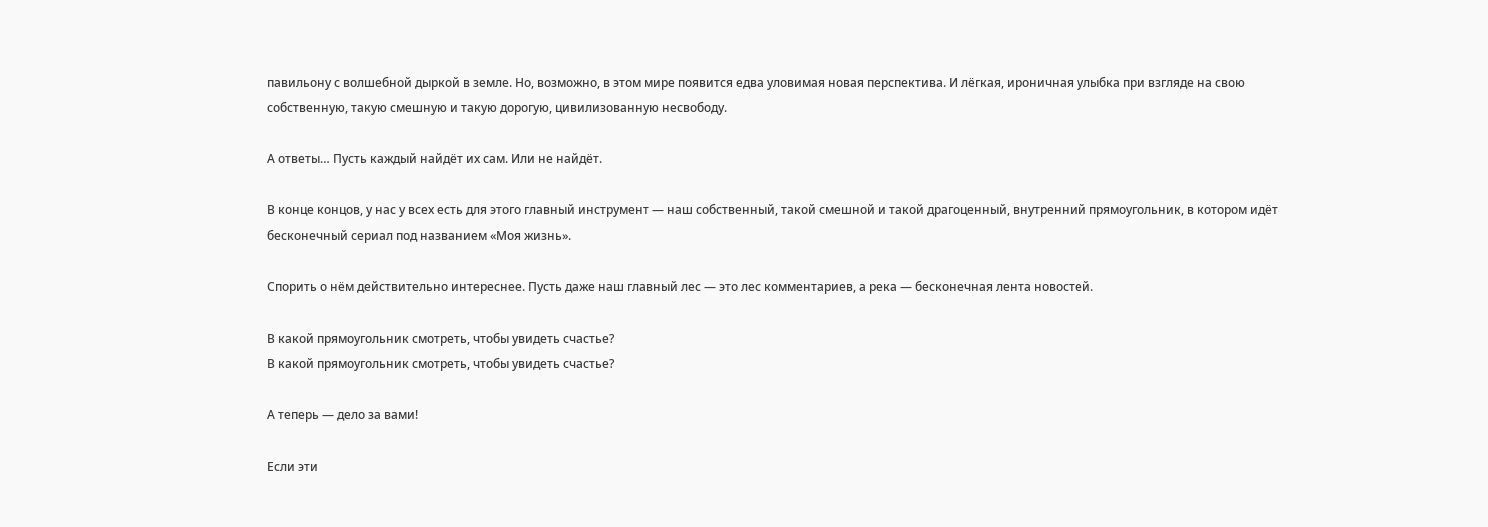павильону с волшебной дыркой в земле. Но, возможно, в этом мире появится едва уловимая новая перспектива. И лёгкая, ироничная улыбка при взгляде на свою собственную, такую смешную и такую дорогую, цивилизованную несвободу.

А ответы… Пусть каждый найдёт их сам. Или не найдёт.

В конце концов, у нас у всех есть для этого главный инструмент — наш собственный, такой смешной и такой драгоценный, внутренний прямоугольник, в котором идёт бесконечный сериал под названием «Моя жизнь».

Спорить о нём действительно интереснее. Пусть даже наш главный лес — это лес комментариев, а река — бесконечная лента новостей.

В какой прямоугольник смотреть, чтобы увидеть счастье?
В какой прямоугольник смотреть, чтобы увидеть счастье?

А теперь — дело за вами!

Если эти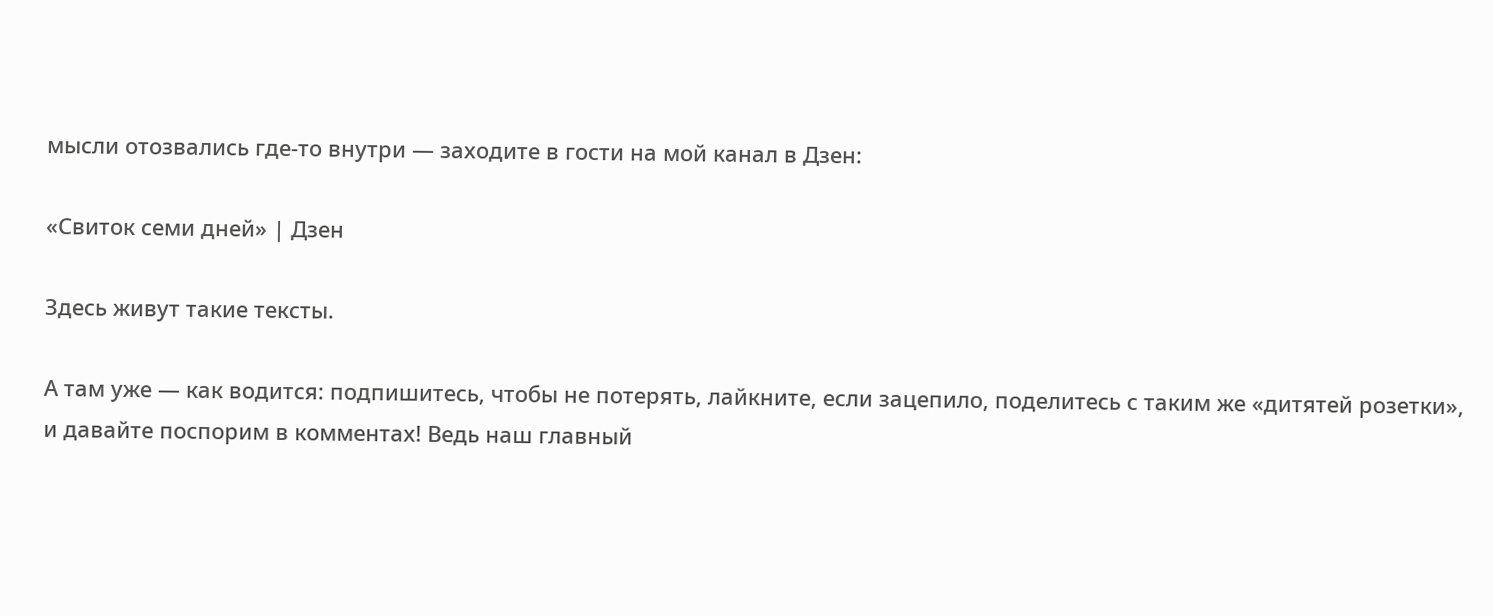мысли отозвались где-то внутри — заходите в гости на мой канал в Дзен:

«Свиток семи дней» | Дзен

Здесь живут такие тексты.

А там уже — как водится: подпишитесь, чтобы не потерять, лайкните, если зацепило, поделитесь с таким же «дитятей розетки», и давайте поспорим в комментах! Ведь наш главный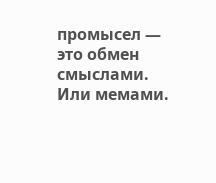промысел — это обмен смыслами. Или мемами.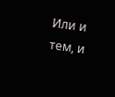Или и тем, и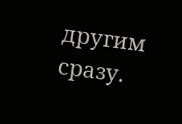другим сразу.